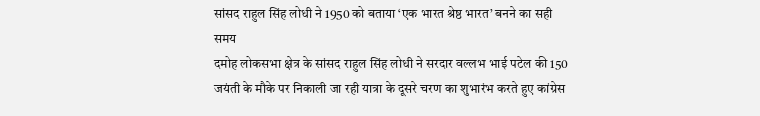सांसद राहुल सिंह लोधी ने 1950 को बताया ‘एक भारत श्रेष्ठ भारत’ बनने का सही समय
दमोह लोकसभा क्षेत्र के सांसद राहुल सिंह लोधी ने सरदार वल्लभ भाई पटेल की 150 जयंती के मौके पर निकाली जा रही यात्रा के दूसरे चरण का शुभारंभ करते हुए कांग्रेस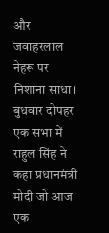और जवाहरलाल नेहरू पर निशाना साधा। बुधवार दोपहर एक सभा में राहुल सिंह ने कहा प्रधानमंत्री मोदी जो आज एक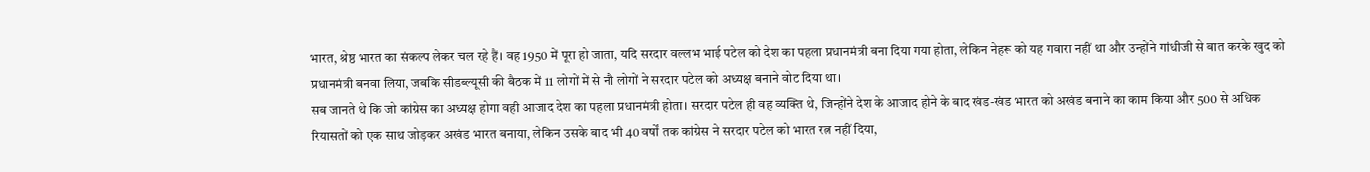भारत, श्रेष्ठ भारत का संकल्प लेकर चल रहे हैं। वह 1950 में पूरा हो जाता, यदि सरदार वल्लभ भाई पटेल को देश का पहला प्रधानमंत्री बना दिया गया होता, लेकिन नेहरू को यह गवारा नहीं था और उन्होंने गांधीजी से बात करके खुद को प्रधानमंत्री बनवा लिया, जबकि सीडब्ल्यूसी की बैठक में 11 लोगों में से नौ लोगों ने सरदार पटेल को अध्यक्ष बनाने वोट दिया था।
सब जानते थे कि जो कांग्रेस का अध्यक्ष होगा वही आजाद देश का पहला प्रधानमंत्री होता। सरदार पटेल ही वह व्यक्ति थे, जिन्होंने देश के आजाद होने के बाद खंड-खंड भारत को अखंड बनाने का काम किया और 500 से अधिक रियासतों को एक साथ जोड़कर अखंड भारत बनाया, लेकिन उसके बाद भी 40 वर्षों तक कांग्रेस ने सरदार पटेल को भारत रत्न नहीं दिया,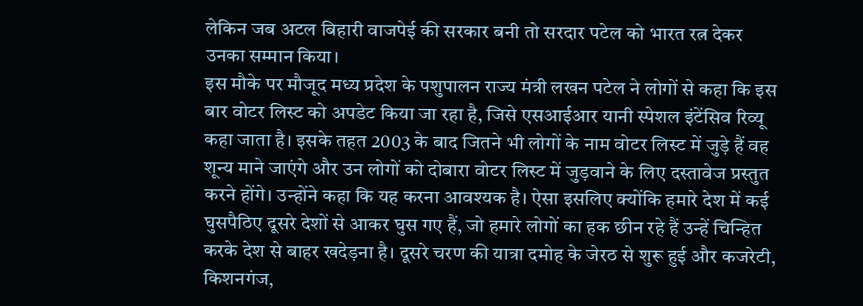लेकिन जब अटल बिहारी वाजपेई की सरकार बनी तो सरदार पटेल को भारत रत्न देकर उनका सम्मान किया।
इस मौके पर मौजूद मध्य प्रदेश के पशुपालन राज्य मंत्री लखन पटेल ने लोगों से कहा कि इस बार वोटर लिस्ट को अपडेट किया जा रहा है, जिसे एसआईआर यानी स्पेशल इंटेंसिव रिव्यू कहा जाता है। इसके तहत 2003 के बाद जितने भी लोगों के नाम वोटर लिस्ट में जुड़े हैं वह शून्य माने जाएंगे और उन लोगों को दोबारा वोटर लिस्ट में जुड़वाने के लिए दस्तावेज प्रस्तुत करने होंगे। उन्होंने कहा कि यह करना आवश्यक है। ऐसा इसलिए क्योंकि हमारे देश में कई घुसपैठिए दूसरे देशों से आकर घुस गए हैं, जो हमारे लोगों का हक छीन रहे हैं उन्हें चिन्हित करके देश से बाहर खदेड़ना है। दूसरे चरण की यात्रा दमोह के जेरठ से शुरू हुई और कजरेटी, किशनगंज,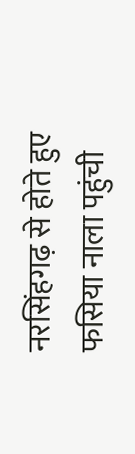नरसिंहगढ़ से होते हुए फसिया नाला पहुंची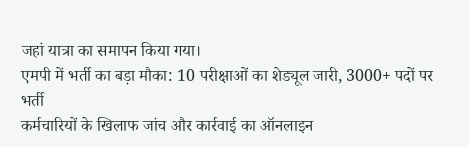जहां यात्रा का समापन किया गया।
एमपी में भर्ती का बड़ा मौका: 10 परीक्षाओं का शेड्यूल जारी, 3000+ पदों पर भर्ती
कर्मचारियों के खिलाफ जांच और कार्रवाई का ऑनलाइन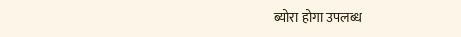ब्योरा होगा उपलब्ध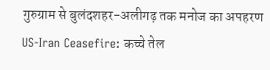गुरुग्राम से बुलंदशहर-अलीगढ़ तक मनोज का अपहरण
US-Iran Ceasefire: कच्चे तेल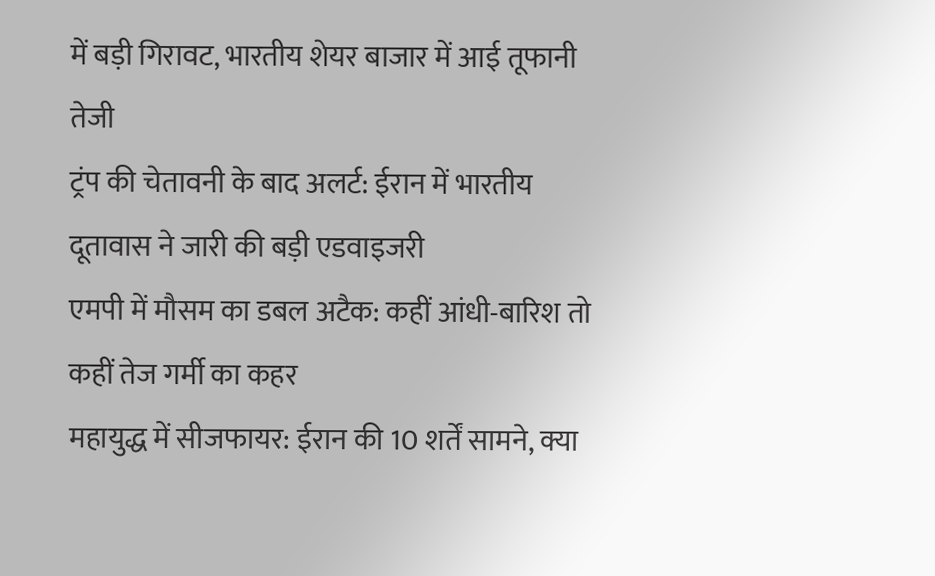में बड़ी गिरावट, भारतीय शेयर बाजार में आई तूफानी तेजी
ट्रंप की चेतावनी के बाद अलर्ट: ईरान में भारतीय दूतावास ने जारी की बड़ी एडवाइजरी
एमपी में मौसम का डबल अटैक: कहीं आंधी-बारिश तो कहीं तेज गर्मी का कहर
महायुद्ध में सीजफायर: ईरान की 10 शर्तें सामने, क्या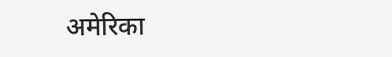अमेरिका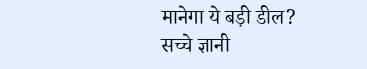मानेगा ये बड़ी डील?
सच्चे ज्ञानी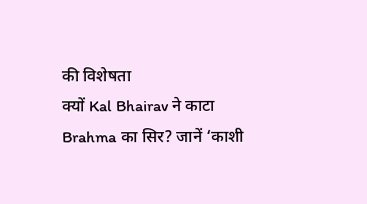की विशेषता
क्यों Kal Bhairav ने काटा Brahma का सिर? जानें ‘काशी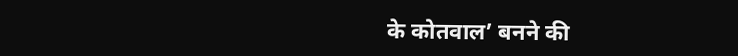के कोतवाल’ बनने की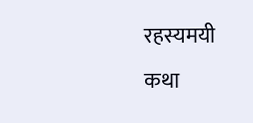रहस्यमयी कथा